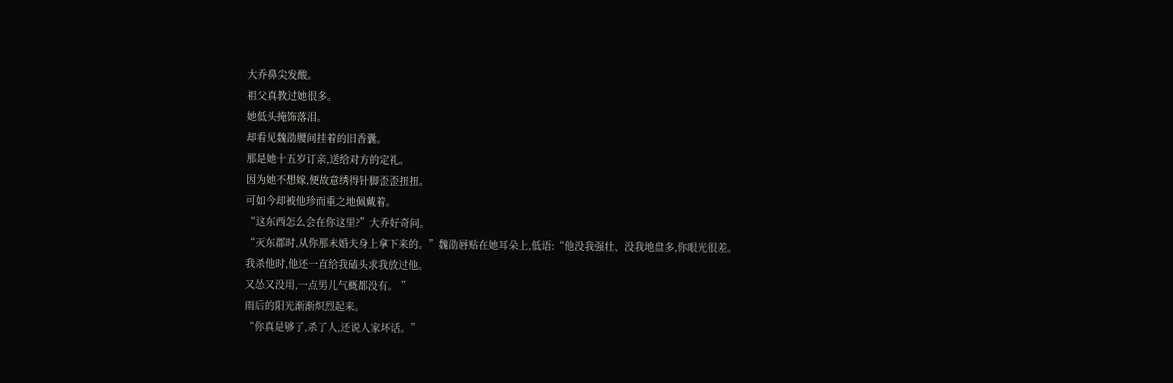大乔鼻尖发酸。
祖父真教过她很多。
她低头掩饰落泪。
却看见魏劭腰间挂着的旧香囊。
那是她十五岁订亲,送给对方的定礼。
因为她不想嫁,便故意绣得针脚歪歪扭扭。
可如今却被他珍而重之地佩戴着。
“这东西怎么会在你这里?”大乔好奇问。
“灭东郡时,从你那未婚夫身上拿下来的。”魏劭唇贴在她耳朵上,低语:“他没我强壮、没我地盘多,你眼光很差。
我杀他时,他还一直给我磕头求我放过他。
又怂又没用,一点男儿气概都没有。 ”
雨后的阳光渐渐炽烈起来。
“你真是够了,杀了人,还说人家坏话。”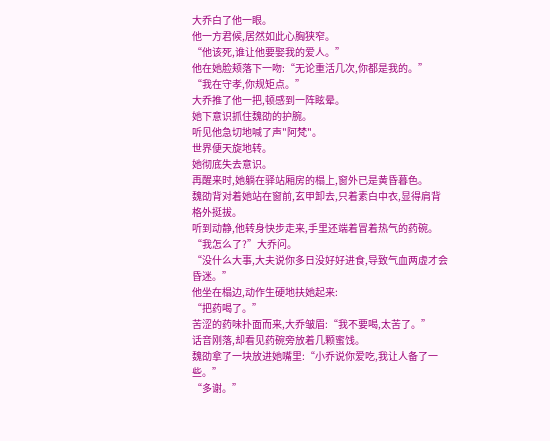大乔白了他一眼。
他一方君候,居然如此心胸狭窄。
“他该死,谁让他要娶我的爱人。”
他在她脸颊落下一吻:“无论重活几次,你都是我的。”
“我在守孝,你规矩点。”
大乔推了他一把,顿感到一阵眩晕。
她下意识抓住魏劭的护腕。
听见他急切地喊了声"阿梵"。
世界便天旋地转。
她彻底失去意识。
再醒来时,她躺在驿站厢房的榻上,窗外已是黄昏暮色。
魏劭背对着她站在窗前,玄甲卸去,只着素白中衣,显得肩背格外挺拔。
听到动静,他转身快步走来,手里还端着冒着热气的药碗。
“我怎么了?”大乔问。
“没什么大事,大夫说你多日没好好进食,导致气血两虚才会昏迷。”
他坐在榻边,动作生硬地扶她起来:
“把药喝了。”
苦涩的药味扑面而来,大乔皱眉:“我不要喝,太苦了。”
话音刚落,却看见药碗旁放着几颗蜜饯。
魏劭拿了一块放进她嘴里:“小乔说你爱吃,我让人备了一些。”
“多谢。”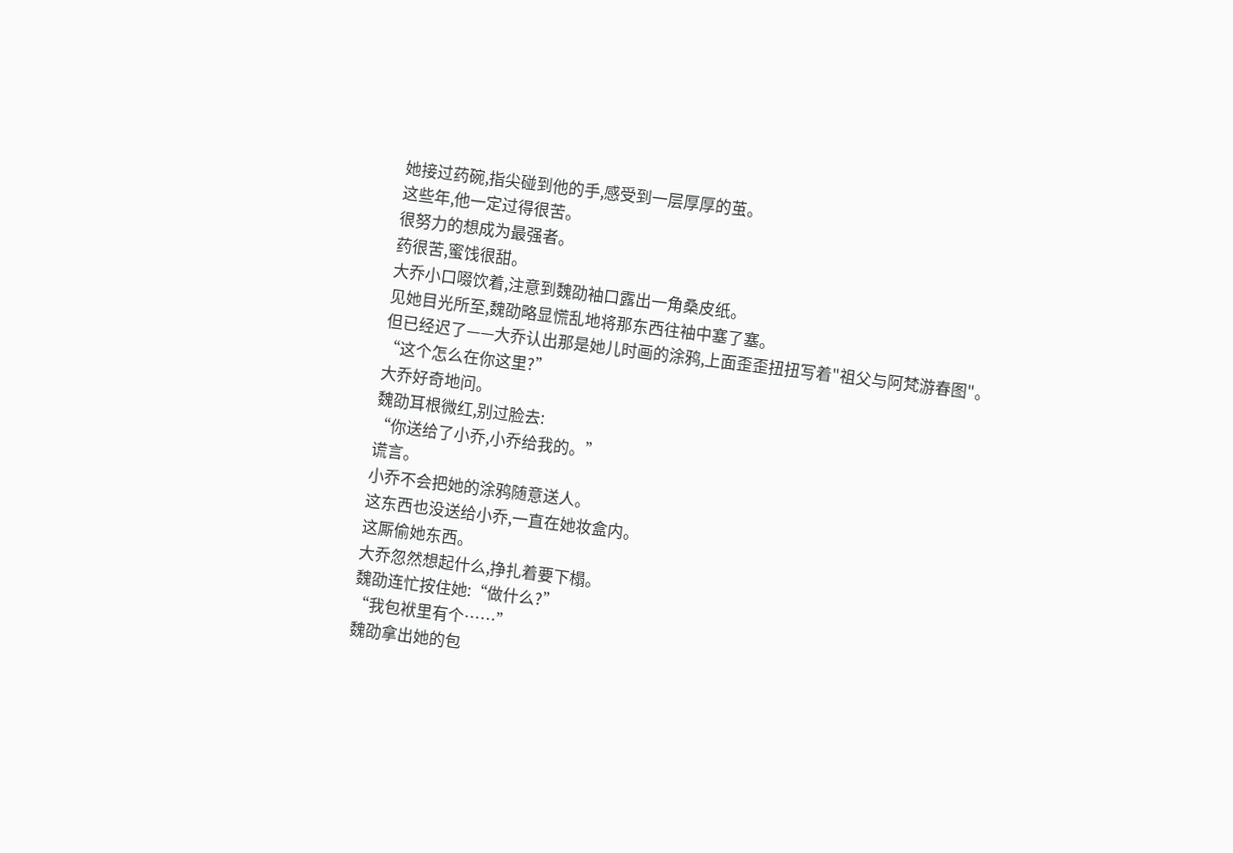她接过药碗,指尖碰到他的手,感受到一层厚厚的茧。
这些年,他一定过得很苦。
很努力的想成为最强者。
药很苦,蜜饯很甜。
大乔小口啜饮着,注意到魏劭袖口露出一角桑皮纸。
见她目光所至,魏劭略显慌乱地将那东西往袖中塞了塞。
但已经迟了——大乔认出那是她儿时画的涂鸦,上面歪歪扭扭写着"祖父与阿梵游春图"。
“这个怎么在你这里?”
大乔好奇地问。
魏劭耳根微红,别过脸去:
“你送给了小乔,小乔给我的。”
谎言。
小乔不会把她的涂鸦随意送人。
这东西也没送给小乔,一直在她妆盒内。
这厮偷她东西。
大乔忽然想起什么,挣扎着要下榻。
魏劭连忙按住她:“做什么?”
“我包袱里有个……”
魏劭拿出她的包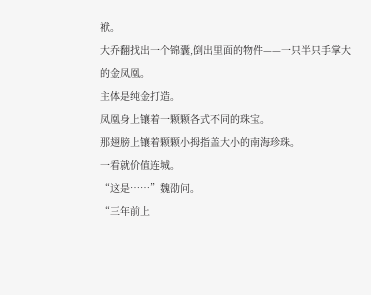袱。
大乔翻找出一个锦囊,倒出里面的物件——一只半只手掌大的金凤凰。
主体是纯金打造。
凤凰身上镶着一颗颗各式不同的珠宝。
那翅膀上镶着颗颗小拇指盖大小的南海珍珠。
一看就价值连城。
“这是……”魏劭问。
“三年前上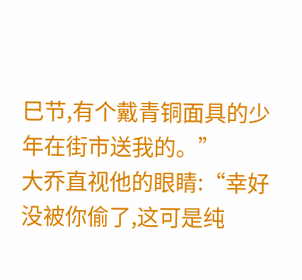巳节,有个戴青铜面具的少年在街市送我的。”
大乔直视他的眼睛:“幸好没被你偷了,这可是纯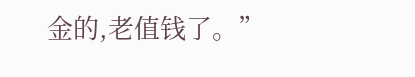金的,老值钱了。”